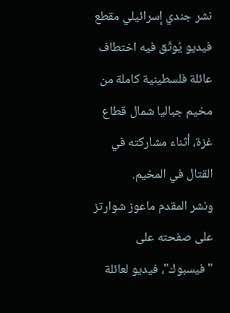نشر جندي إسرائيلي مقطع فيديو يُوثّق فيه اختطاف عائلة فلسطينية كاملة من مخيم جباليا شمال قطاع غزة، أثناء مشاركته في القتال في المخيم.
ونشر المقدم ماعوز شوارتز على صفحته على "فيسبوك"، فيديو لعائلة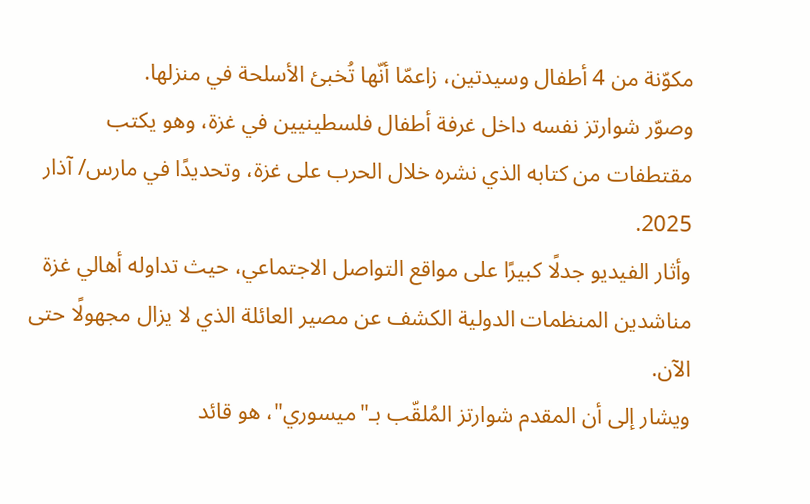مكوّنة من 4 أطفال وسيدتين، زاعمّا أنّها تُخبئ الأسلحة في منزلها.
وصوّر شوارتز نفسه داخل غرفة أطفال فلسطينيين في غزة، وهو يكتب مقتطفات من كتابه الذي نشره خلال الحرب على غزة، وتحديدًا في مارس/ آذار 2025.
وأثار الفيديو جدلًا كبيرًا على مواقع التواصل الاجتماعي، حيث تداوله أهالي غزة مناشدين المنظمات الدولية الكشف عن مصير العائلة الذي لا يزال مجهولًا حتى الآن.
ويشار إلى أن المقدم شوارتز المُلقّب بـ"ميسوري"، هو قائد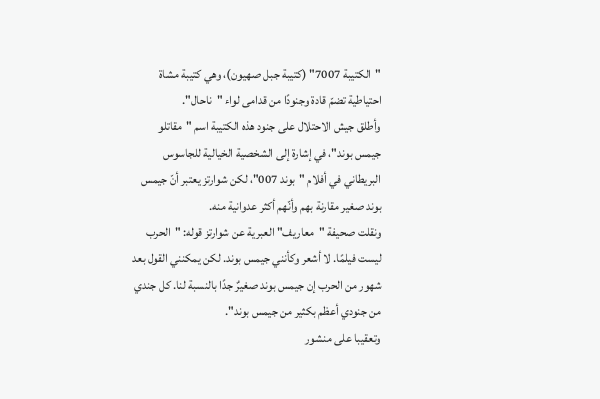"الكتيبة 7007" (كتيبة جبل صهيون)، وهي كتيبة مشاة احتياطية تضمّ قادة وجنودًا من قدامى لواء "ناحال".
وأطلق جيش الاحتلال على جنود هذه الكتيبة اسم "مقاتلو جيمس بوند"، في إشارة إلى الشخصية الخيالية للجاسوس البريطاني في أفلام "بوند 007"، لكن شوارتز يعتبر أنّ جيمس بوند صغير مقارنة بهم وأنّهم أكثر عدوانية منه.
ونقلت صحيفة "معاريف" العبرية عن شوارتز قوله: "الحرب ليست فيلمًا. لا أشعر وكأنني جيمس بوند. لكن يمكنني القول بعد شهور من الحرب إن جيمس بوند صغيرٌ جدًا بالنسبة لنا. كل جندي من جنودي أعظم بكثير من جيمس بوند".
وتعقيبا على منشور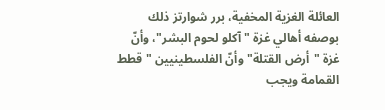العائلة الغزية المخفية، برر شوارتز ذلك بوصفه أهالي غزة "آكلو لحوم البشر"، وأنّ غزة "أرض القتلة" وأنّ الفلسطينيين "قطط القمامة ويجب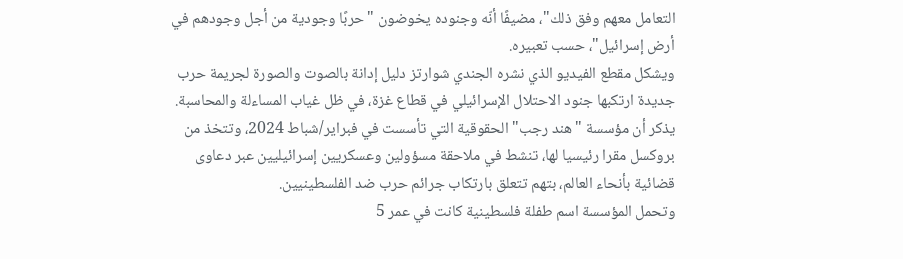التعامل معهم وفق ذلك"، مضيفًا أنّه وجنوده يخوضون "حربًا وجودية من أجل وجودهم في أرض إسرائيل"، حسب تعبيره.
ويشكل مقطع الفيديو الذي نشره الجندي شوارتز دليل إدانة بالصوت والصورة لجريمة حرب جديدة ارتكبها جنود الاحتلال الإسرائيلي في قطاع غزة، في ظل غياب المساءلة والمحاسبة.
يذكر أن مؤسسة "هند رجب" الحقوقية التي تأسست في فبراير/شباط 2024، وتتخذ من بروكسل مقرا رئيسيا لها، تنشط في ملاحقة مسؤولين وعسكريين إسرائيليين عبر دعاوى قضائية بأنحاء العالم، بتهم تتعلق بارتكاب جرائم حرب ضد الفلسطينيين.
وتحمل المؤسسة اسم طفلة فلسطينية كانت في عمر 5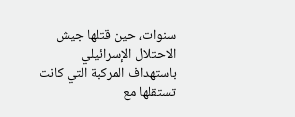سنوات، حين قتلها جيش الاحتلال الإسرائيلي باستهداف المركبة التي كانت تستقلها مع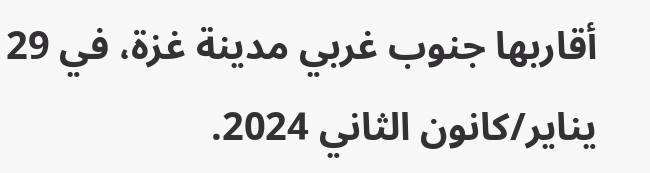أقاربها جنوب غربي مدينة غزة، في 29 يناير/كانون الثاني 2024.